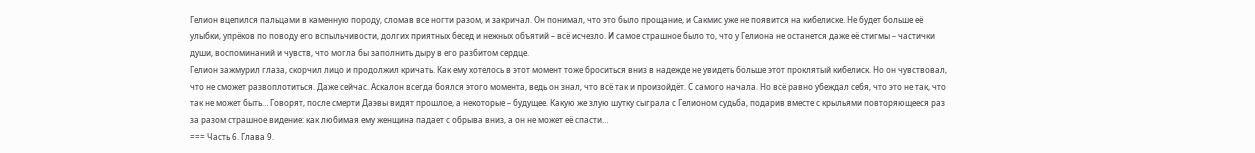Гелион вцепился пальцами в каменную породу, сломав все ногти разом, и закричал. Он понимал, что это было прощание, и Сакмис уже не появится на кибелиске. Не будет больше её улыбки, упрёков по поводу его вспыльчивости, долгих приятных бесед и нежных объятий – всё исчезло. И самое страшное было то, что у Гелиона не останется даже её стигмы – частички души, воспоминаний и чувств, что могла бы заполнить дыру в его разбитом сердце.
Гелион зажмурил глаза, скорчил лицо и продолжил кричать. Как ему хотелось в этот момент тоже броситься вниз в надежде не увидеть больше этот проклятый кибелиск. Но он чувствовал, что не сможет развоплотиться. Даже сейчас. Аскалон всегда боялся этого момента, ведь он знал, что всё так и произойдёт. С самого начала. Но всё равно убеждал себя, что это не так, что так не может быть… Говорят, после смерти Даэвы видят прошлое, а некоторые – будущее. Какую же злую шутку сыграла с Гелионом судьба, подарив вместе с крыльями повторяющееся раз за разом страшное видение: как любимая ему женщина падает с обрыва вниз, а он не может её спасти…
=== Часть 6. Глава 9.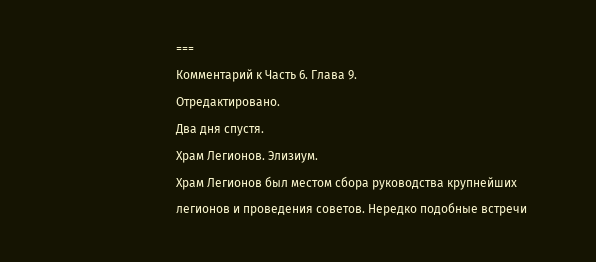===
Комментарий к Часть 6. Глава 9.
Отредактировано.
Два дня спустя.
Храм Легионов. Элизиум.
Храм Легионов был местом сбора руководства крупнейших легионов и проведения советов. Нередко подобные встречи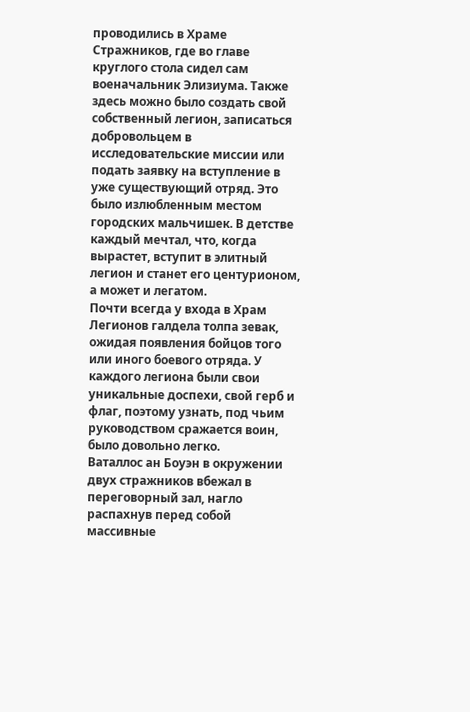проводились в Храме Стражников, где во главе круглого стола сидел сам военачальник Элизиума. Также здесь можно было создать свой собственный легион, записаться добровольцем в исследовательские миссии или подать заявку на вступление в уже существующий отряд. Это было излюбленным местом городских мальчишек. В детстве каждый мечтал, что, когда вырастет, вступит в элитный легион и станет его центурионом, а может и легатом.
Почти всегда у входа в Храм Легионов галдела толпа зевак, ожидая появления бойцов того или иного боевого отряда. У каждого легиона были свои уникальные доспехи, свой герб и флаг, поэтому узнать, под чьим руководством сражается воин, было довольно легко.
Ваталлос ан Боуэн в окружении двух стражников вбежал в переговорный зал, нагло распахнув перед собой массивные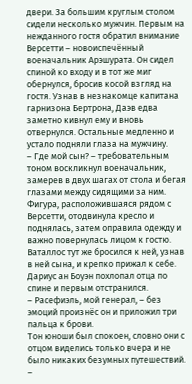двери. За большим круглым столом сидели несколько мужчин. Первым на нежданного гостя обратил внимание Версетти – новоиспечённый военачальник Арэшурата. Он сидел спиной ко входу и в тот же миг обернулся, бросив косой взгляд на гостя. Узнав в незнакомце капитана гарнизона Бертрона, Даэв едва заметно кивнул ему и вновь отвернулся. Остальные медленно и устало подняли глаза на мужчину.
– Где мой сын? – требовательным тоном воскликнул военачальник, замерев в двух шагах от стола и бегая глазами между сидящими за ним.
Фигура, расположившаяся рядом с Версетти, отодвинула кресло и поднялась, затем оправила одежду и важно повернулась лицом к гостю. Ваталлос тут же бросился к ней, узнав в ней сына, и крепко прижал к себе. Дариус ан Боуэн похлопал отца по спине и первым отстранился.
– Расефиэль, мой генерал, – без эмоций произнёс он и приложил три пальца к брови.
Тон юноши был спокоен, словно они с отцом виделись только вчера и не было никаких безумных путешествий.
–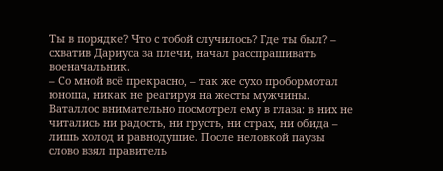Ты в порядке? Что с тобой случилось? Где ты был? – схватив Дариуса за плечи, начал расспрашивать военачальник.
– Со мной всё прекрасно, – так же сухо пробормотал юноша, никак не реагируя на жесты мужчины.
Ваталлос внимательно посмотрел ему в глаза: в них не читались ни радость, ни грусть, ни страх, ни обида – лишь холод и равнодушие. После неловкой паузы слово взял правитель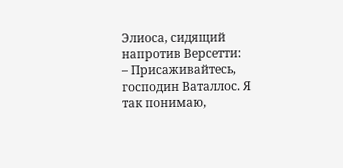Элиоса, сидящий напротив Версетти:
– Присаживайтесь, господин Ваталлос. Я так понимаю,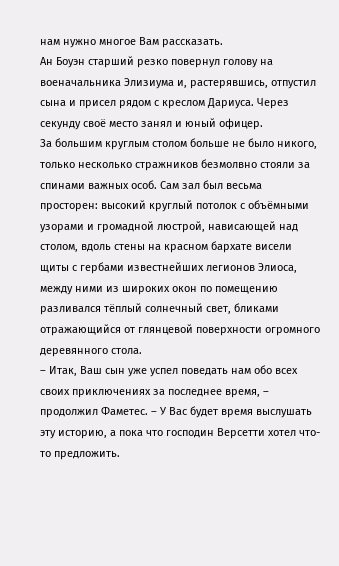нам нужно многое Вам рассказать.
Ан Боуэн старший резко повернул голову на военачальника Элизиума и, растерявшись, отпустил сына и присел рядом с креслом Дариуса. Через секунду своё место занял и юный офицер.
За большим круглым столом больше не было никого, только несколько стражников безмолвно стояли за спинами важных особ. Сам зал был весьма просторен: высокий круглый потолок с объёмными узорами и громадной люстрой, нависающей над столом, вдоль стены на красном бархате висели щиты с гербами известнейших легионов Элиоса, между ними из широких окон по помещению разливался тёплый солнечный свет, бликами отражающийся от глянцевой поверхности огромного деревянного стола.
– Итак, Ваш сын уже успел поведать нам обо всех своих приключениях за последнее время, – продолжил Фаметес. – У Вас будет время выслушать эту историю, а пока что господин Версетти хотел что-то предложить.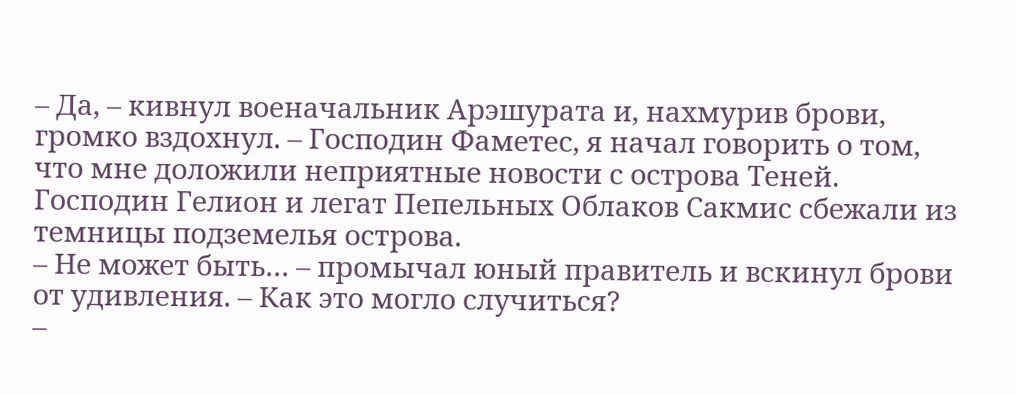– Да, – кивнул военачальник Арэшурата и, нахмурив брови, громко вздохнул. – Господин Фаметес, я начал говорить о том, что мне доложили неприятные новости с острова Теней. Господин Гелион и легат Пепельных Облаков Сакмис сбежали из темницы подземелья острова.
– Не может быть… – промычал юный правитель и вскинул брови от удивления. – Как это могло случиться?
–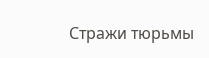Стражи тюрьмы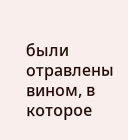были отравлены вином, в которое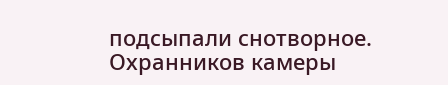подсыпали снотворное. Охранников камеры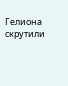Гелиона скрутили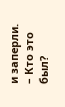и заперли.
– Кто это был?